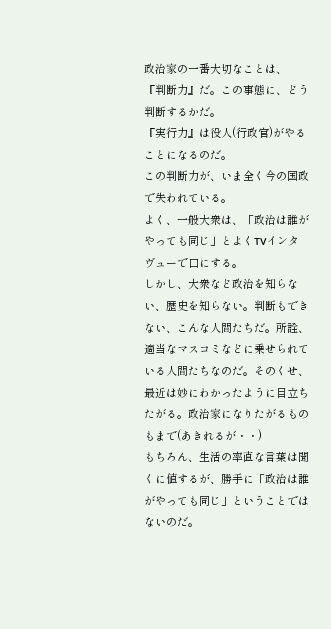政治家の一番大切なことは、
『判断力』だ。この事態に、どう判断するかだ。
『実行力』は役人(行政官)がやることになるのだ。
この判断力が、いま全く今の国政で失われている。
よく、一般大衆は、「政治は誰がやっても同じ」とよくTVインタヴューで口にする。
しかし、大衆など政治を知らない、歴史を知らない。判断もできない、こんな人間たちだ。所詮、適当なマスコミなどに乗せられている人間たちなのだ。そのくせ、最近は妙にわかったように目立ちたがる。政治家になりたがるものもまで(あきれるが・・)
もちろん、生活の率直な言葉は聞くに値するが、勝手に「政治は誰がやっても同じ」ということではないのだ。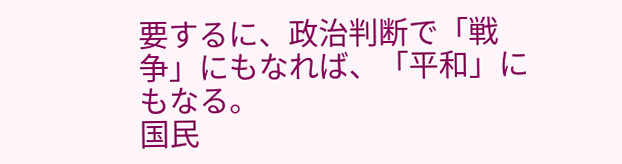要するに、政治判断で「戦争」にもなれば、「平和」にもなる。
国民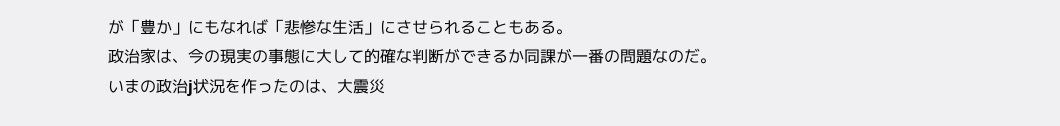が「豊か」にもなれば「悲惨な生活」にさせられることもある。
政治家は、今の現実の事態に大して的確な判断ができるか同課が一番の問題なのだ。
いまの政治j状況を作ったのは、大震災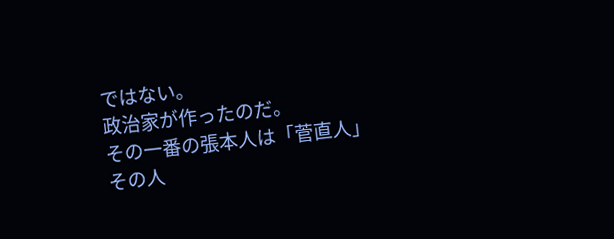ではない。
政治家が作ったのだ。
その一番の張本人は「菅直人」その人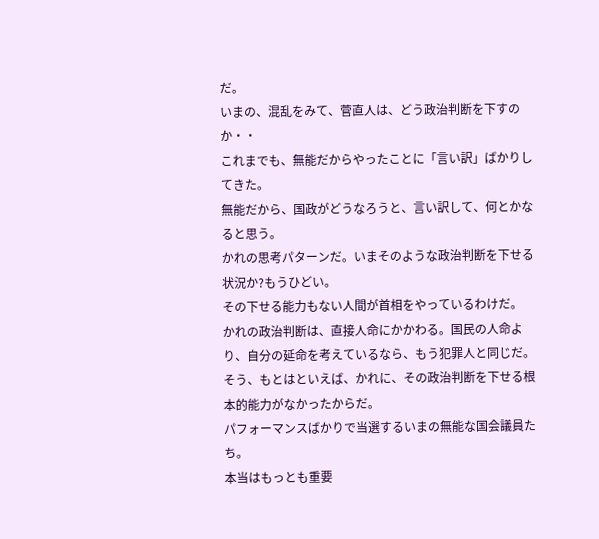だ。
いまの、混乱をみて、菅直人は、どう政治判断を下すのか・・
これまでも、無能だからやったことに「言い訳」ばかりしてきた。
無能だから、国政がどうなろうと、言い訳して、何とかなると思う。
かれの思考パターンだ。いまそのような政治判断を下せる状況か?もうひどい。
その下せる能力もない人間が首相をやっているわけだ。
かれの政治判断は、直接人命にかかわる。国民の人命より、自分の延命を考えているなら、もう犯罪人と同じだ。
そう、もとはといえば、かれに、その政治判断を下せる根本的能力がなかったからだ。
パフォーマンスばかりで当選するいまの無能な国会議員たち。
本当はもっとも重要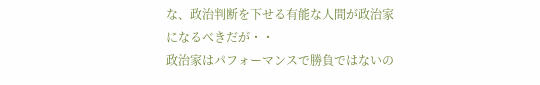な、政治判断を下せる有能な人間が政治家になるべきだが・・
政治家はパフォーマンスで勝負ではないの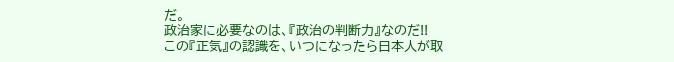だ。
政治家に必要なのは、『政治の判断力』なのだ!!
この『正気』の認識を、いつになったら日本人が取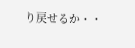り戻せるか・・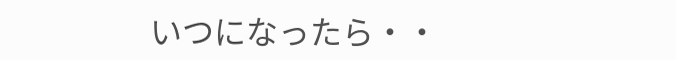いつになったら・・